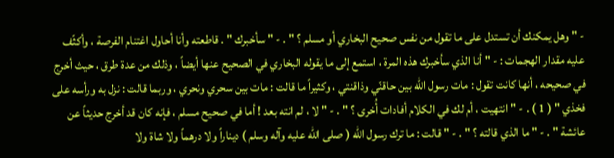- " وهل يمكنك أن تستدل على ما تقول من نفس صحيح البخاري أو مسلم ؟ " . - " سأخبرك " . قاطعته وأنا أحاول اغتنام الفرصة ، وأكثّف عليه مقدار الهجمات : - " أنا الذي سأخبرك هذه المرة ، استمع إلى ما يقوله البخاري في الصحيح عنها أيضاً ، وذلك من عدة طرق ، حيث أخرج في صحيحه ، أنها كانت تقول : مات رسول اللّه بين حاقنّي وذاقنتي ، وكثيراً ما قالت : مات بين سحري ونحري ، وربما قالت : نزل به ورأسه على فخذي " ( 1 ) . - " انتهيت ، أم لك في الكلام أفادات أُخرى ؟ " . - " لا ، لم انته بعد ! أما في صحيح مسلم ، فإنه كان قد أخرج حديثاً عن عائشة " . - " ما الذي قالته ؟ " . - " قالت : ما ترك رسول اللّه ( صلى الله عليه وآله وسلم ) ديناراً ولا درهماً ولا شاة ولا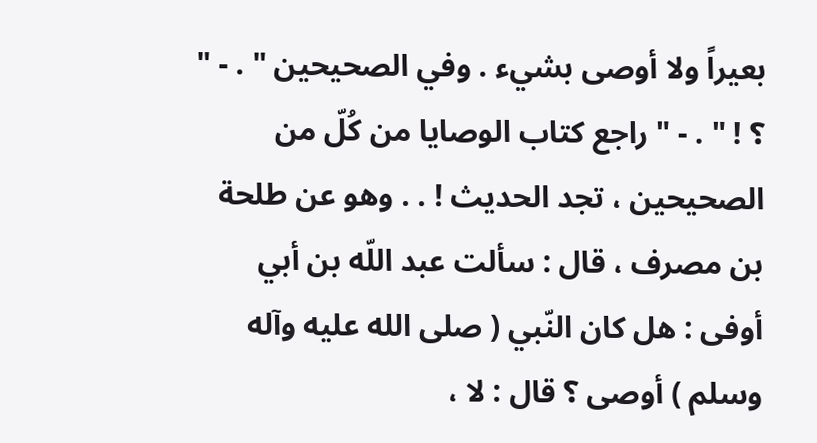بعيراً ولا أوصى بشيء . وفي الصحيحين " . - " ؟ ! " . - " راجع كتاب الوصايا من كُلّ من الصحيحين ، تجد الحديث ! . . وهو عن طلحة بن مصرف ، قال : سألت عبد اللّه بن أبي أوفى : هل كان النّبي ( صلى الله عليه وآله وسلم ) أوصى ؟ قال : لا ،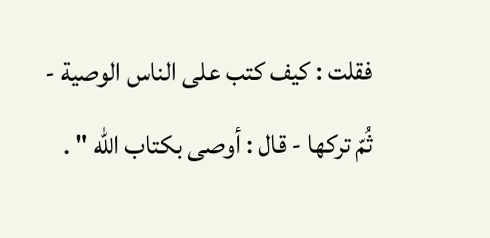فقلت : كيف كتب على الناس الوصية - ثُمّ تركها - قال : أوصى بكتاب اللّه " .